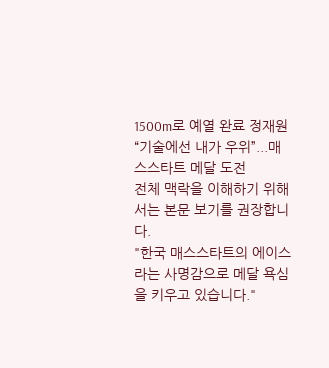1500m로 예열 완료 정재원 “기술에선 내가 우위”...매스스타트 메달 도전
전체 맥락을 이해하기 위해서는 본문 보기를 권장합니다.
"한국 매스스타트의 에이스라는 사명감으로 메달 욕심을 키우고 있습니다."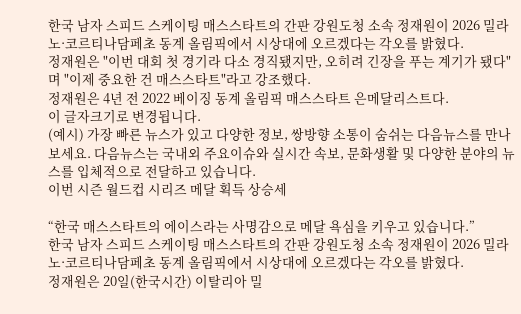한국 남자 스피드 스케이팅 매스스타트의 간판 강원도청 소속 정재원이 2026 밀라노·코르티나담페초 동계 올림픽에서 시상대에 오르겠다는 각오를 밝혔다.
정재원은 "이번 대회 첫 경기라 다소 경직됐지만, 오히려 긴장을 푸는 계기가 됐다"며 "이제 중요한 건 매스스타트"라고 강조했다.
정재원은 4년 전 2022 베이징 동계 올림픽 매스스타트 은메달리스트다.
이 글자크기로 변경됩니다.
(예시) 가장 빠른 뉴스가 있고 다양한 정보, 쌍방향 소통이 숨쉬는 다음뉴스를 만나보세요. 다음뉴스는 국내외 주요이슈와 실시간 속보, 문화생활 및 다양한 분야의 뉴스를 입체적으로 전달하고 있습니다.
이번 시즌 월드컵 시리즈 메달 획득 상승세

“한국 매스스타트의 에이스라는 사명감으로 메달 욕심을 키우고 있습니다.”
한국 남자 스피드 스케이팅 매스스타트의 간판 강원도청 소속 정재원이 2026 밀라노·코르티나담페초 동계 올림픽에서 시상대에 오르겠다는 각오를 밝혔다.
정재원은 20일(한국시간) 이탈리아 밀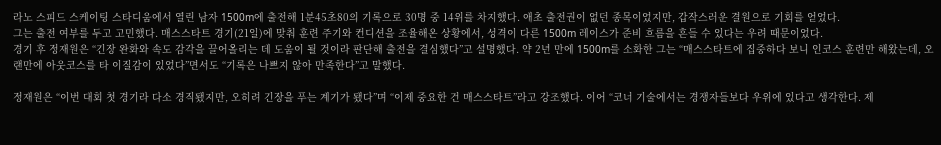라노 스피드 스케이팅 스타디움에서 열린 남자 1500m에 출전해 1분45초80의 기록으로 30명 중 14위를 차지했다. 애초 출전권이 없던 종목이었지만, 갑작스러운 결원으로 기회를 얻었다.
그는 출전 여부를 두고 고민했다. 매스스타트 경기(21일)에 맞춰 훈련 주기와 컨디션을 조율해온 상황에서, 성격이 다른 1500m 레이스가 준비 흐름을 흔들 수 있다는 우려 때문이었다.
경기 후 정재원은 “긴장 완화와 속도 감각을 끌어올리는 데 도움이 될 것이라 판단해 출전을 결심했다”고 설명했다. 약 2년 만에 1500m를 소화한 그는 “매스스타트에 집중하다 보니 인코스 훈련만 해왔는데, 오랜만에 아웃코스를 타 이질감이 있었다”면서도 “기록은 나쁘지 않아 만족한다”고 말했다.

정재원은 “이번 대회 첫 경기라 다소 경직됐지만, 오히려 긴장을 푸는 계기가 됐다”며 “이제 중요한 건 매스스타트”라고 강조했다. 이어 “코너 기술에서는 경쟁자들보다 우위에 있다고 생각한다. 제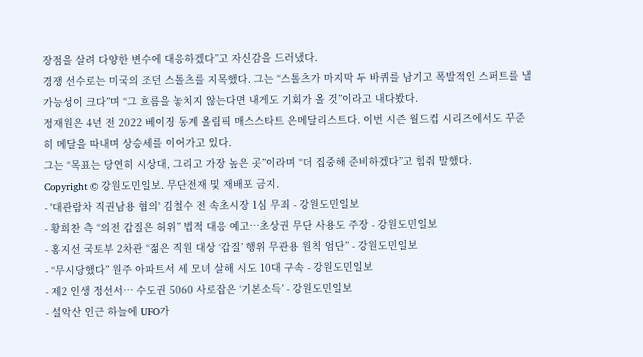장점을 살려 다양한 변수에 대응하겠다”고 자신감을 드러냈다.
경쟁 선수로는 미국의 조던 스톨츠를 지목했다. 그는 “스톨츠가 마지막 두 바퀴를 남기고 폭발적인 스퍼트를 낼 가능성이 크다”며 “그 흐름을 놓치지 않는다면 내게도 기회가 올 것”이라고 내다봤다.
정재원은 4년 전 2022 베이징 동계 올림픽 매스스타트 은메달리스트다. 이번 시즌 월드컵 시리즈에서도 꾸준히 메달을 따내며 상승세를 이어가고 있다.
그는 “목표는 당연히 시상대, 그리고 가장 높은 곳”이라며 “더 집중해 준비하겠다”고 힘줘 말했다.
Copyright © 강원도민일보. 무단전재 및 재배포 금지.
- '대관람차 직권남용 혐의' 김철수 전 속초시장 1심 무죄 - 강원도민일보
- 황희찬 측 “의전 갑질은 허위” 법적 대응 예고…초상권 무단 사용도 주장 - 강원도민일보
- 홍지선 국토부 2차관 “젊은 직원 대상 ‘갑질’ 행위 무관용 원칙 엄단” - 강원도민일보
- “무시당했다” 원주 아파트서 세 모녀 살해 시도 10대 구속 - 강원도민일보
- 제2 인생 정선서… 수도권 5060 사로잡은 ‘기본소득’ - 강원도민일보
- 설악산 인근 하늘에 UFO가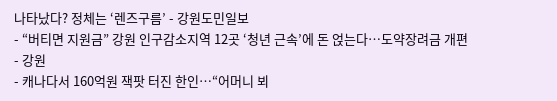나타났다? 정체는 ‘렌즈구름’ - 강원도민일보
- “버티면 지원금” 강원 인구감소지역 12곳 ‘청년 근속’에 돈 얹는다…도약장려금 개편 - 강원
- 캐나다서 160억원 잭팟 터진 한인…“어머니 뵈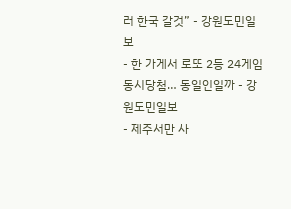러 한국 갈것” - 강원도민일보
- 한 가게서 로또 2등 24게임 동시당첨… 동일인일까 - 강원도민일보
- 제주서만 사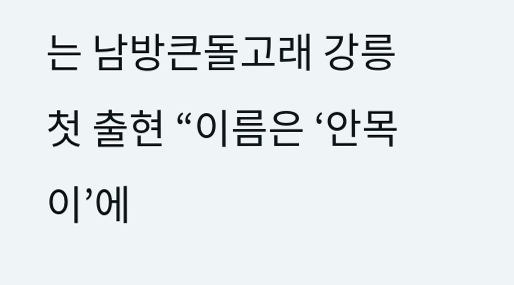는 남방큰돌고래 강릉 첫 출현 “이름은 ‘안목이’에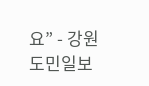요” - 강원도민일보